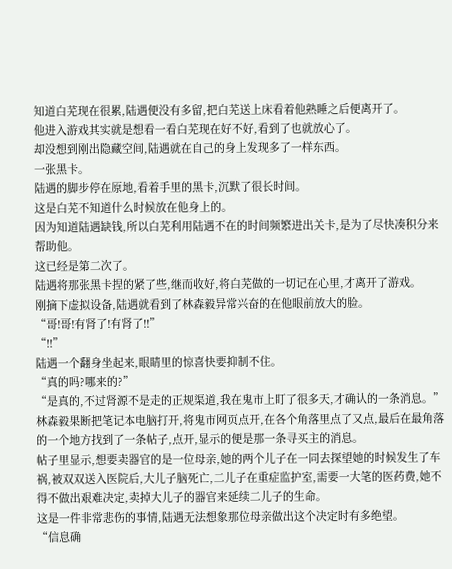知道白芜现在很累,陆遇便没有多留,把白芜送上床看着他熟睡之后便离开了。
他进入游戏其实就是想看一看白芜现在好不好,看到了也就放心了。
却没想到刚出隐藏空间,陆遇就在自己的身上发现多了一样东西。
一张黑卡。
陆遇的脚步停在原地,看着手里的黑卡,沉默了很长时间。
这是白芜不知道什么时候放在他身上的。
因为知道陆遇缺钱,所以白芜利用陆遇不在的时间频繁进出关卡,是为了尽快凑积分来帮助他。
这已经是第二次了。
陆遇将那张黑卡捏的紧了些,继而收好,将白芜做的一切记在心里,才离开了游戏。
刚摘下虚拟设备,陆遇就看到了林森毅异常兴奋的在他眼前放大的脸。
“哥!哥!有肾了!有肾了!!”
“!!”
陆遇一个翻身坐起来,眼睛里的惊喜快要抑制不住。
“真的吗?哪来的?”
“是真的,不过肾源不是走的正规渠道,我在鬼市上盯了很多天,才确认的一条消息。”
林森毅果断把笔记本电脑打开,将鬼市网页点开,在各个角落里点了又点,最后在最角落的一个地方找到了一条帖子,点开,显示的便是那一条寻买主的消息。
帖子里显示,想要卖器官的是一位母亲,她的两个儿子在一同去探望她的时候发生了车祸,被双双送入医院后,大儿子脑死亡,二儿子在重症监护室,需要一大笔的医药费,她不得不做出艰难决定,卖掉大儿子的器官来延续二儿子的生命。
这是一件非常悲伤的事情,陆遇无法想象那位母亲做出这个决定时有多绝望。
“信息确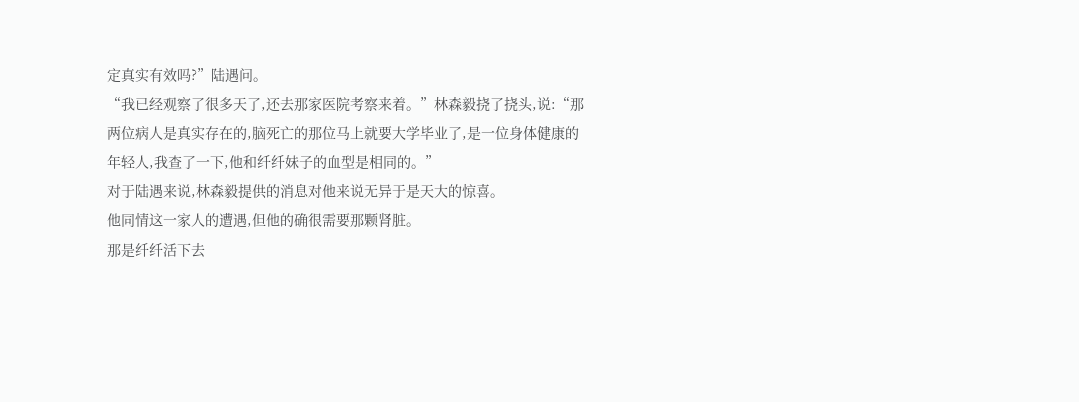定真实有效吗?”陆遇问。
“我已经观察了很多天了,还去那家医院考察来着。”林森毅挠了挠头,说:“那两位病人是真实存在的,脑死亡的那位马上就要大学毕业了,是一位身体健康的年轻人,我查了一下,他和纤纤妹子的血型是相同的。”
对于陆遇来说,林森毅提供的消息对他来说无异于是天大的惊喜。
他同情这一家人的遭遇,但他的确很需要那颗肾脏。
那是纤纤活下去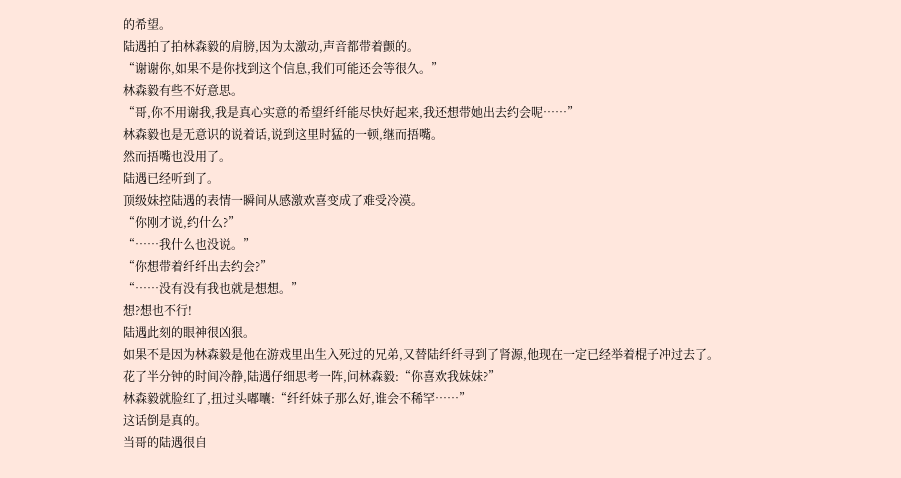的希望。
陆遇拍了拍林森毅的肩膀,因为太激动,声音都带着颤的。
“谢谢你,如果不是你找到这个信息,我们可能还会等很久。”
林森毅有些不好意思。
“哥,你不用谢我,我是真心实意的希望纤纤能尽快好起来,我还想带她出去约会呢……”
林森毅也是无意识的说着话,说到这里时猛的一顿,继而捂嘴。
然而捂嘴也没用了。
陆遇已经听到了。
顶级妹控陆遇的表情一瞬间从感激欢喜变成了难受冷漠。
“你刚才说,约什么?”
“……我什么也没说。”
“你想带着纤纤出去约会?”
“……没有没有我也就是想想。”
想?想也不行!
陆遇此刻的眼神很凶狠。
如果不是因为林森毅是他在游戏里出生入死过的兄弟,又替陆纤纤寻到了肾源,他现在一定已经举着棍子冲过去了。
花了半分钟的时间冷静,陆遇仔细思考一阵,问林森毅:“你喜欢我妹妹?”
林森毅就脸红了,扭过头嘟囔:“纤纤妹子那么好,谁会不稀罕……”
这话倒是真的。
当哥的陆遇很自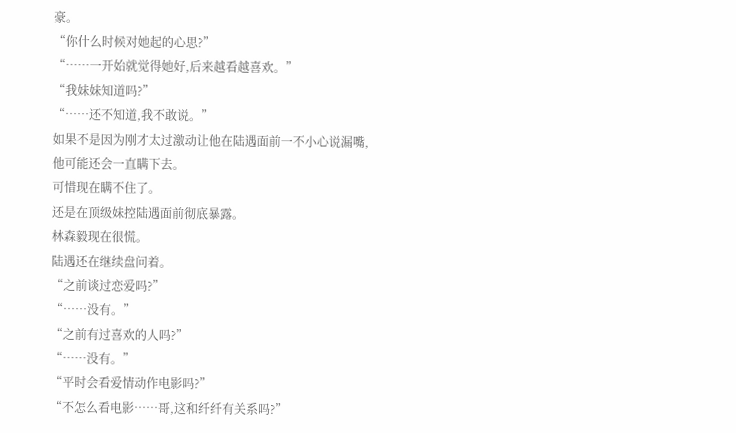豪。
“你什么时候对她起的心思?”
“……一开始就觉得她好,后来越看越喜欢。”
“我妹妹知道吗?”
“……还不知道,我不敢说。”
如果不是因为刚才太过激动让他在陆遇面前一不小心说漏嘴,他可能还会一直瞒下去。
可惜现在瞒不住了。
还是在顶级妹控陆遇面前彻底暴露。
林森毅现在很慌。
陆遇还在继续盘问着。
“之前谈过恋爱吗?”
“……没有。”
“之前有过喜欢的人吗?”
“……没有。”
“平时会看爱情动作电影吗?”
“不怎么看电影……哥,这和纤纤有关系吗?”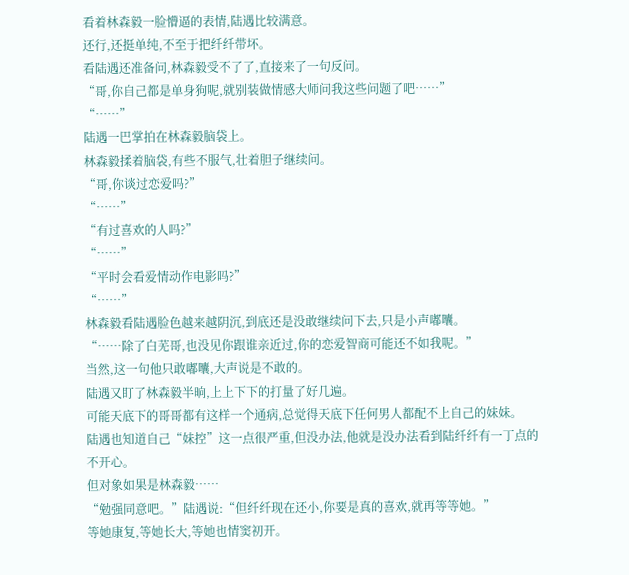看着林森毅一脸懵逼的表情,陆遇比较满意。
还行,还挺单纯,不至于把纤纤带坏。
看陆遇还准备问,林森毅受不了了,直接来了一句反问。
“哥,你自己都是单身狗呢,就别装做情感大师问我这些问题了吧……”
“……”
陆遇一巴掌拍在林森毅脑袋上。
林森毅揉着脑袋,有些不服气,壮着胆子继续问。
“哥,你谈过恋爱吗?”
“……”
“有过喜欢的人吗?”
“……”
“平时会看爱情动作电影吗?”
“……”
林森毅看陆遇脸色越来越阴沉,到底还是没敢继续问下去,只是小声嘟囔。
“……除了白芜哥,也没见你跟谁亲近过,你的恋爱智商可能还不如我呢。”
当然,这一句他只敢嘟囔,大声说是不敢的。
陆遇又盯了林森毅半晌,上上下下的打量了好几遍。
可能天底下的哥哥都有这样一个通病,总觉得天底下任何男人都配不上自己的妹妹。
陆遇也知道自己“妹控”这一点很严重,但没办法,他就是没办法看到陆纤纤有一丁点的不开心。
但对象如果是林森毅……
“勉强同意吧。”陆遇说:“但纤纤现在还小,你要是真的喜欢,就再等等她。”
等她康复,等她长大,等她也情窦初开。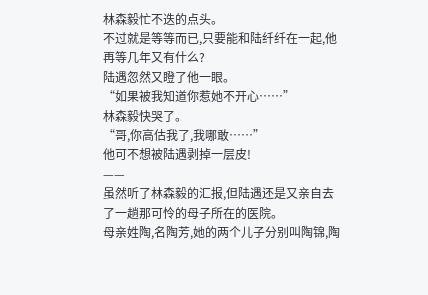林森毅忙不迭的点头。
不过就是等等而已,只要能和陆纤纤在一起,他再等几年又有什么?
陆遇忽然又瞪了他一眼。
“如果被我知道你惹她不开心……”
林森毅快哭了。
“哥,你高估我了,我哪敢……”
他可不想被陆遇剥掉一层皮!
——
虽然听了林森毅的汇报,但陆遇还是又亲自去了一趟那可怜的母子所在的医院。
母亲姓陶,名陶芳,她的两个儿子分别叫陶锦,陶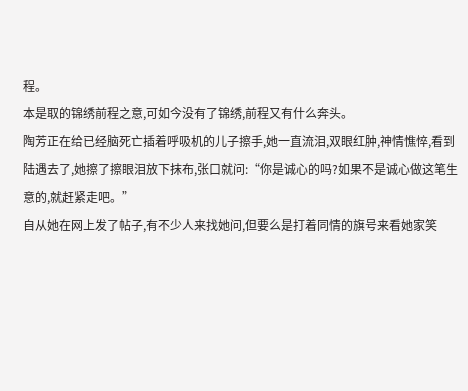程。
本是取的锦绣前程之意,可如今没有了锦绣,前程又有什么奔头。
陶芳正在给已经脑死亡插着呼吸机的儿子擦手,她一直流泪,双眼红肿,神情憔悴,看到陆遇去了,她擦了擦眼泪放下抹布,张口就问:“你是诚心的吗?如果不是诚心做这笔生意的,就赶紧走吧。”
自从她在网上发了帖子,有不少人来找她问,但要么是打着同情的旗号来看她家笑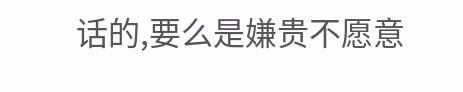话的,要么是嫌贵不愿意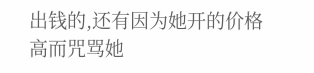出钱的,还有因为她开的价格高而咒骂她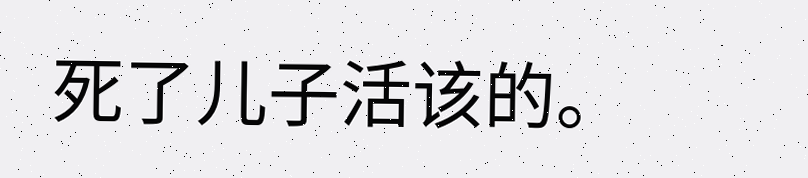死了儿子活该的。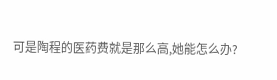可是陶程的医药费就是那么高,她能怎么办?